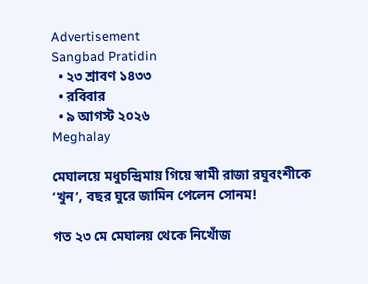Advertisement
Sangbad Pratidin
  • ২৩ শ্রাবণ ১৪৩৩
  • রবিবার
  • ৯ আগস্ট ২০২৬
Meghalay

মেঘালয়ে মধুচন্দ্রিমায় গিয়ে স্বামী রাজা রঘুবংশীকে ‘খুন’, বছর ঘুরে জামিন পেলেন সোনম!

গত ২৩ মে মেঘালয় থেকে নিখোঁজ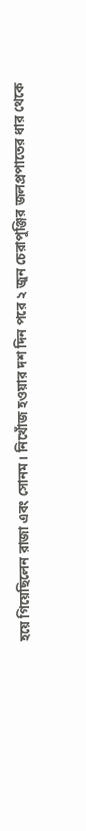হয়ে গিয়েছিলেন রাজা এবং সোনম। নিখোঁজ হওয়ার দশ দিন পরে ২ জুন চেরাপুঞ্জির জলপ্রপাতের ধার থেকে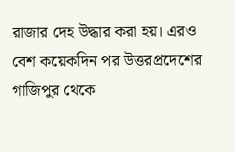রাজার দেহ উদ্ধার করা হয়। এরও বেশ কয়েকদিন পর উত্তরপ্রদেশের গাজিপুর থেকে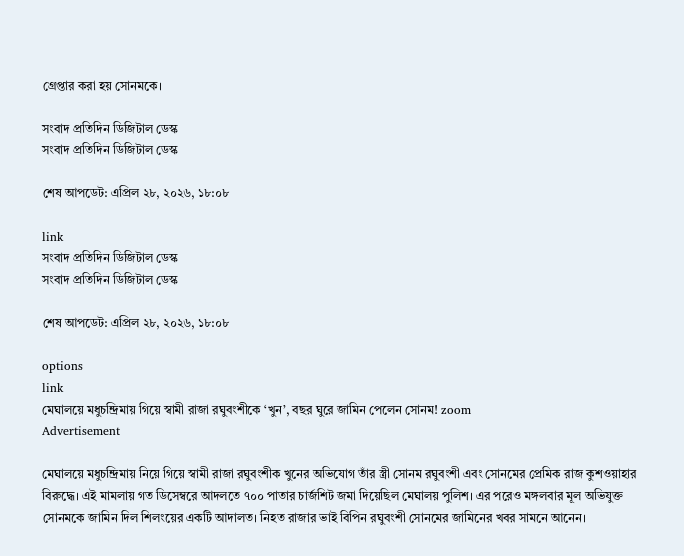গ্রেপ্তার করা হয় সোনমকে।

সংবাদ প্রতিদিন ডিজিটাল ডেস্ক
সংবাদ প্রতিদিন ডিজিটাল ডেস্ক

শেষ আপডেট: এপ্রিল ২৮, ২০২৬, ১৮:০৮

link
সংবাদ প্রতিদিন ডিজিটাল ডেস্ক
সংবাদ প্রতিদিন ডিজিটাল ডেস্ক

শেষ আপডেট: এপ্রিল ২৮, ২০২৬, ১৮:০৮

options
link
মেঘালয়ে মধুচন্দ্রিমায় গিয়ে স্বামী রাজা রঘুবংশীকে ‘খুন’, বছর ঘুরে জামিন পেলেন সোনম! zoom
Advertisement

মেঘালয়ে মধুচন্দ্রিমায় নিয়ে গিয়ে স্বামী রাজা রঘুবংশীক খুনের অভিযোগ তাঁর স্ত্রী সোনম রঘুবংশী এবং সোনমের প্রেমিক রাজ কুশওয়াহার বিরুদ্ধে। এই মামলায় গত ডিসেম্বরে আদলতে ৭০০ পাতার চার্জশিট জমা দিয়েছিল মেঘালয় পুলিশ। এর পরেও মঙ্গলবার মূল অভিযুক্ত সোনমকে জামিন দিল শিলংয়ের একটি আদালত। নিহত রাজার ভাই বিপিন রঘুবংশী সোনমের জামিনের খবর সামনে আনেন।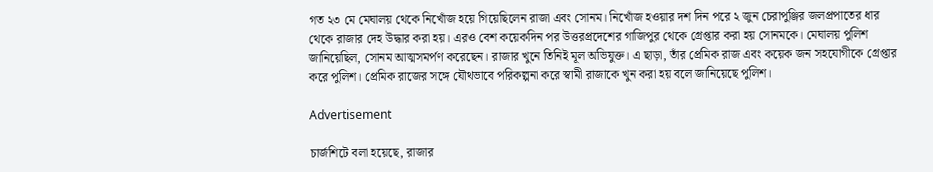গত ২৩ মে মেঘালয় থেকে নিখোঁজ হয়ে গিয়েছিলেন রাজা এবং সোনম। নিখোঁজ হওয়ার দশ দিন পরে ২ জুন চেরাপুঞ্জির জলপ্রপাতের ধার থেকে রাজার দেহ উদ্ধার করা হয়। এরও বেশ কয়েকদিন পর উত্তরপ্রদেশের গাজিপুর থেকে গ্রেপ্তার করা হয় সোনমকে। মেঘালয় পুলিশ জানিয়েছিল, সোনম আত্মসমর্পণ করেছেন। রাজার খুনে তিনিই মূল অভিযুক্ত। এ ছাড়া, তাঁর প্রেমিক রাজ এবং কয়েক জন সহযোগীকে গ্রেপ্তার করে পুলিশ। প্রেমিক রাজের সঙ্গে যৌথভাবে পরিকল্পনা করে স্বামী রাজাকে খুন করা হয় বলে জানিয়েছে পুলিশ।

Advertisement

চার্জশিটে বলা হয়েছে, রাজার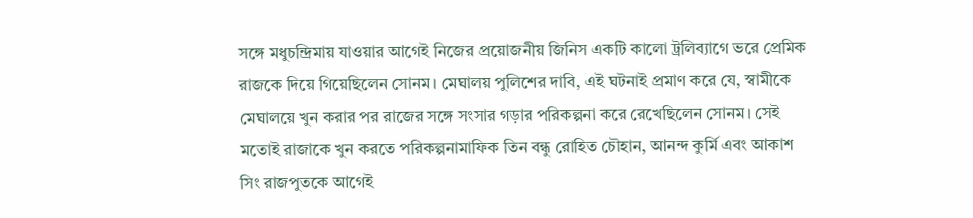সঙ্গে মধুচন্দ্রিমায় যাওয়ার আগেই নিজের প্রয়োজনীয় জিনিস একটি কালো ট্রলিব্যাগে ভরে প্রেমিক রাজকে দিয়ে গিয়েছিলেন সোনম। মেঘালয় পুলিশের দাবি, এই ঘটনাই প্রমাণ করে যে, স্বামীকে মেঘালয়ে খুন করার পর রাজের সঙ্গে সংসার গড়ার পরিকল্পনা করে রেখেছিলেন সোনম। সেই মতোই রাজাকে খুন করতে পরিকল্পনামাফিক তিন বন্ধু রোহিত চৌহান, আনন্দ কুর্মি এবং আকাশ সিং রাজপুতকে আগেই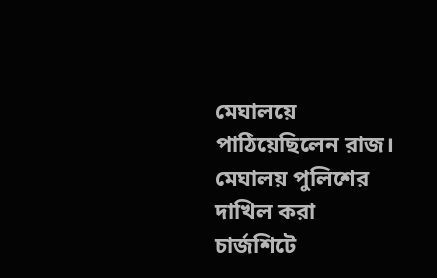মেঘালয়ে পাঠিয়েছিলেন রাজ। মেঘালয় পুলিশের দাখিল করা চার্জশিটে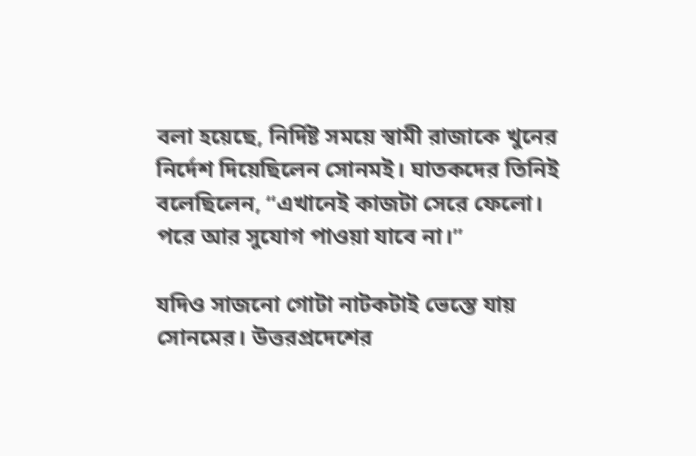বলা হয়েছে, নির্দিষ্ট সময়ে স্বামী রাজাকে খুনের নির্দেশ দিয়েছিলেন সোনমই। ঘাতকদের তিনিই বলেছিলেন, “এখানেই কাজটা সেরে ফেলো। পরে আর সুযোগ পাওয়া যাবে না।”

যদিও সাজনো গোটা নাটকটাই ভেস্তে যায় সোনমের। উত্তরপ্রদেশের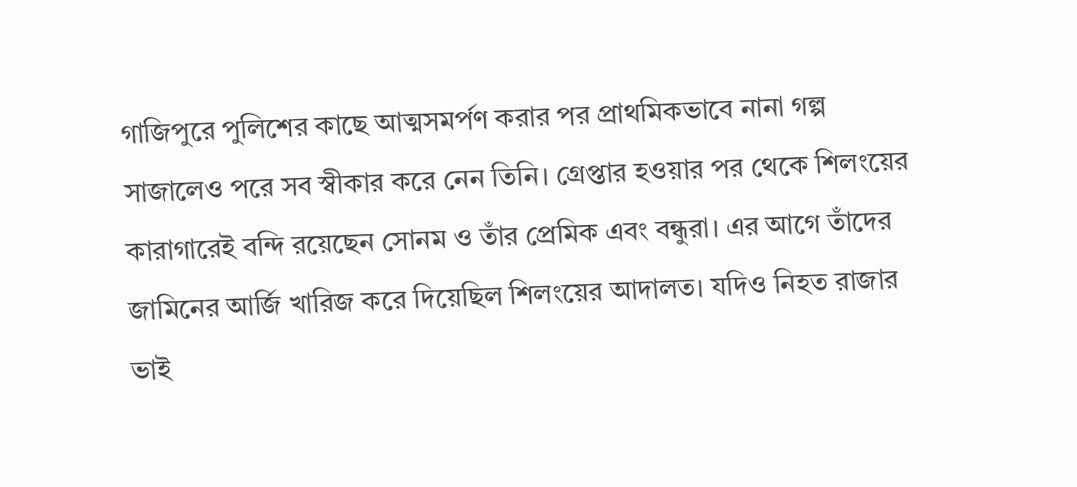গাজিপুরে পুলিশের কাছে আত্মসমর্পণ করার পর প্রাথমিকভাবে নানা গল্প সাজালেও পরে সব স্বীকার করে নেন তিনি। গ্রেপ্তার হওয়ার পর থেকে শিলংয়ের কারাগারেই বন্দি রয়েছেন সোনম ও তাঁর প্রেমিক এবং বন্ধুরা। এর আগে তাঁদের জামিনের আর্জি খারিজ করে দিয়েছিল শিলংয়ের আদালত। যদিও নিহত রাজার ভাই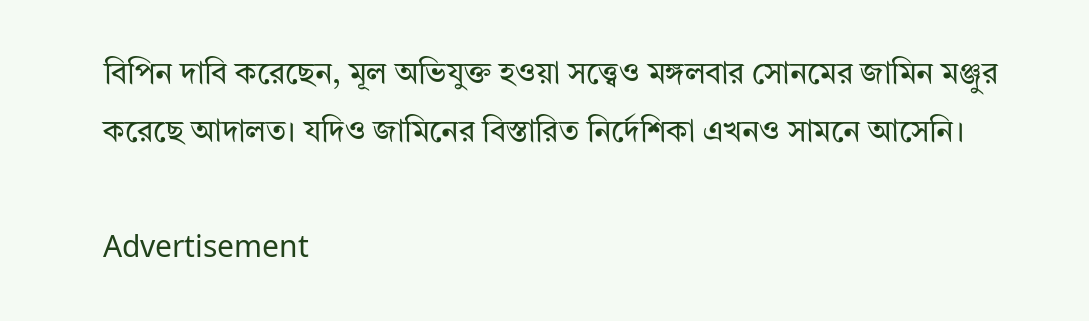বিপিন দাবি করেছেন, মূল অভিযুক্ত হওয়া সত্ত্বেও মঙ্গলবার সোনমের জামিন মঞ্জুর করেছে আদালত। যদিও জামিনের বিস্তারিত নির্দেশিকা এখনও সামনে আসেনি।

Advertisement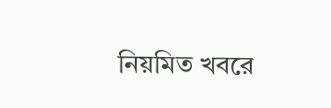নিয়মিত খবরে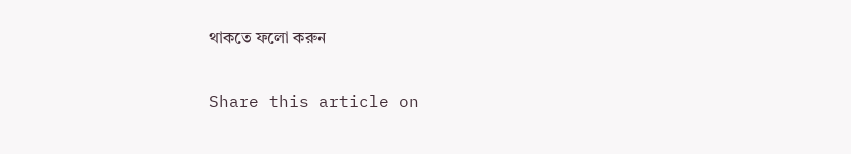থাকতে ফলো করুন

Share this article on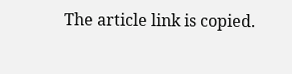The article link is copied.